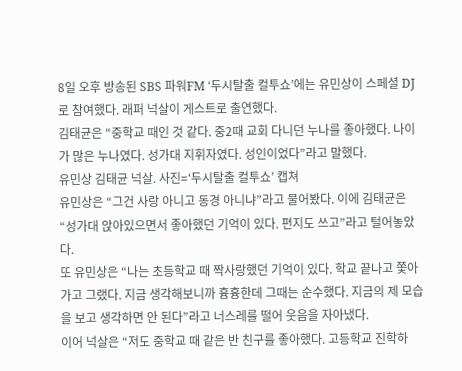8일 오후 방송된 SBS 파워FM ‘두시탈출 컬투쇼’에는 유민상이 스페셜 DJ로 참여했다. 래퍼 넉살이 게스트로 출연했다.
김태균은 “중학교 때인 것 같다. 중2때 교회 다니던 누나를 좋아했다. 나이가 많은 누나였다. 성가대 지휘자였다. 성인이었다”라고 말했다.
유민상 김태균 넉살. 사진=‘두시탈출 컬투쇼’ 캡쳐
유민상은 “그건 사랑 아니고 동경 아니냐”라고 물어봤다. 이에 김태균은 “성가대 앉아있으면서 좋아했던 기억이 있다. 편지도 쓰고”라고 털어놓았다.
또 유민상은 “나는 초등학교 때 짝사랑했던 기억이 있다. 학교 끝나고 쫓아가고 그랬다. 지금 생각해보니까 흉흉한데 그때는 순수했다. 지금의 제 모습을 보고 생각하면 안 된다”라고 너스레를 떨어 웃음을 자아냈다.
이어 넉살은 “저도 중학교 때 같은 반 친구를 좋아했다. 고등학교 진학하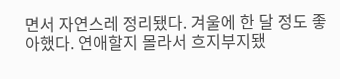면서 자연스레 정리됐다. 겨울에 한 달 정도 좋아했다. 연애할지 몰라서 흐지부지됐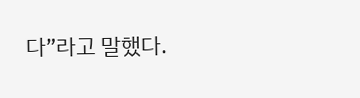다”라고 말했다.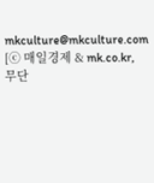mkculture@mkculture.com [ⓒ 매일경제 & mk.co.kr, 무단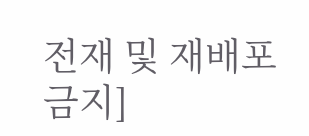전재 및 재배포 금지]